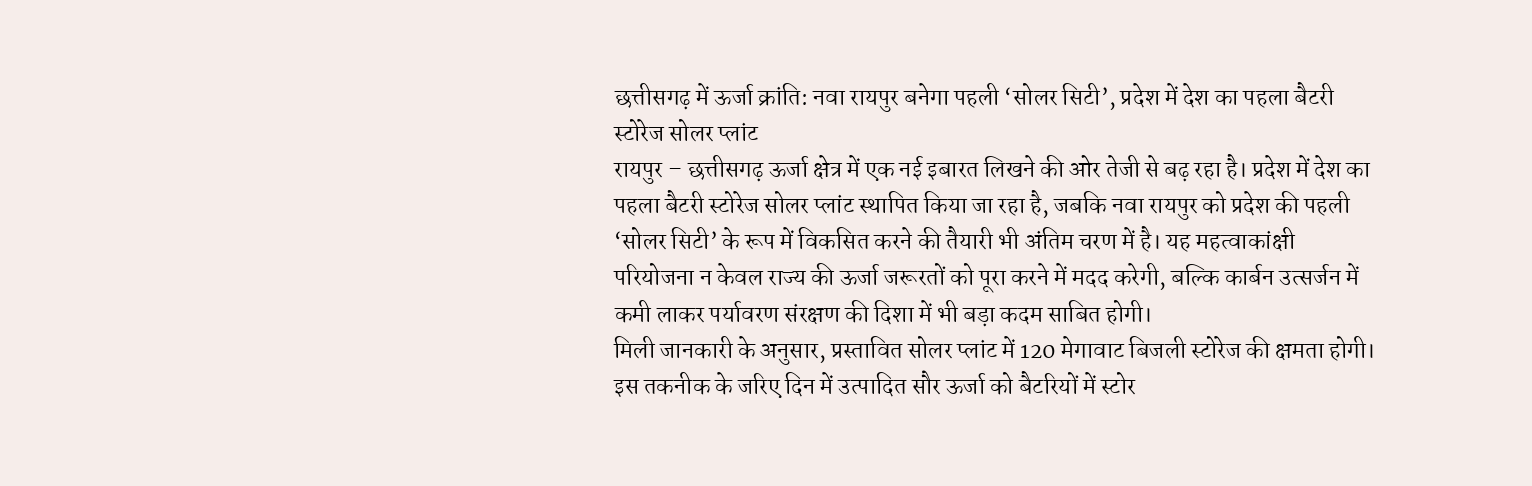छत्तीसगढ़ में ऊर्जा क्रांति: नवा रायपुर बनेगा पहली ‘सोलर सिटी’, प्रदेश में देश का पहला बैटरी स्टोरेज सोलर प्लांट
रायपुर – छत्तीसगढ़ ऊर्जा क्षेत्र में एक नई इबारत लिखने की ओर तेजी से बढ़ रहा है। प्रदेश में देश का पहला बैटरी स्टोरेज सोलर प्लांट स्थापित किया जा रहा है, जबकि नवा रायपुर को प्रदेश की पहली ‘सोलर सिटी’ के रूप में विकसित करने की तैयारी भी अंतिम चरण में है। यह महत्वाकांक्षी परियोजना न केवल राज्य की ऊर्जा जरूरतों को पूरा करने में मदद करेगी, बल्कि कार्बन उत्सर्जन में कमी लाकर पर्यावरण संरक्षण की दिशा में भी बड़ा कदम साबित होगी।
मिली जानकारी के अनुसार, प्रस्तावित सोलर प्लांट में 120 मेगावाट बिजली स्टोरेज की क्षमता होगी। इस तकनीक के जरिए दिन में उत्पादित सौर ऊर्जा को बैटरियों में स्टोर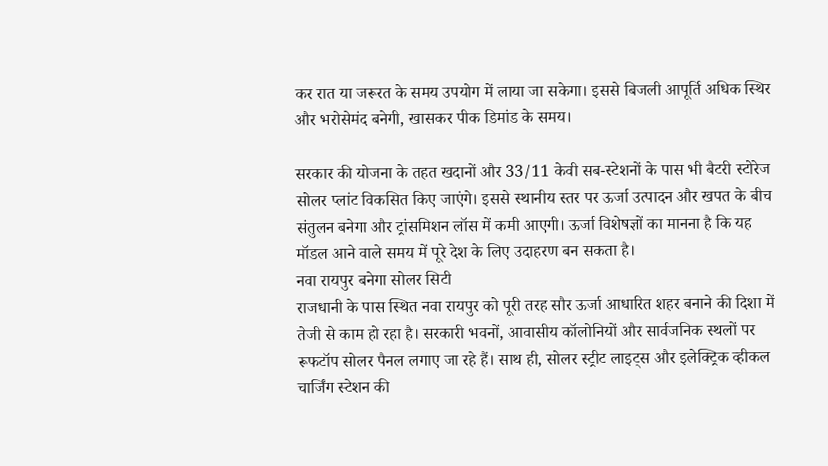कर रात या जरूरत के समय उपयोग में लाया जा सकेगा। इससे बिजली आपूर्ति अधिक स्थिर और भरोसेमंद बनेगी, खासकर पीक डिमांड के समय।

सरकार की योजना के तहत खदानों और 33/11 केवी सब-स्टेशनों के पास भी बैटरी स्टोरेज सोलर प्लांट विकसित किए जाएंगे। इससे स्थानीय स्तर पर ऊर्जा उत्पादन और खपत के बीच संतुलन बनेगा और ट्रांसमिशन लॉस में कमी आएगी। ऊर्जा विशेषज्ञों का मानना है कि यह मॉडल आने वाले समय में पूरे देश के लिए उदाहरण बन सकता है।
नवा रायपुर बनेगा सोलर सिटी
राजधानी के पास स्थित नवा रायपुर को पूरी तरह सौर ऊर्जा आधारित शहर बनाने की दिशा में तेजी से काम हो रहा है। सरकारी भवनों, आवासीय कॉलोनियों और सार्वजनिक स्थलों पर रूफटॉप सोलर पैनल लगाए जा रहे हैं। साथ ही, सोलर स्ट्रीट लाइट्स और इलेक्ट्रिक व्हीकल चार्जिंग स्टेशन की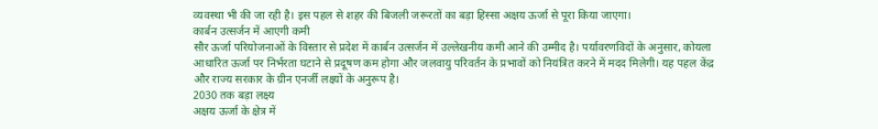व्यवस्था भी की जा रही है। इस पहल से शहर की बिजली जरूरतों का बड़ा हिस्सा अक्षय ऊर्जा से पूरा किया जाएगा।
कार्बन उत्सर्जन में आएगी कमी
सौर ऊर्जा परियोजनाओं के विस्तार से प्रदेश में कार्बन उत्सर्जन में उल्लेखनीय कमी आने की उम्मीद है। पर्यावरणविदों के अनुसार, कोयला आधारित ऊर्जा पर निर्भरता घटाने से प्रदूषण कम होगा और जलवायु परिवर्तन के प्रभावों को नियंत्रित करने में मदद मिलेगी। यह पहल केंद्र और राज्य सरकार के ग्रीन एनर्जी लक्ष्यों के अनुरूप है।
2030 तक बड़ा लक्ष्य
अक्षय ऊर्जा के क्षेत्र में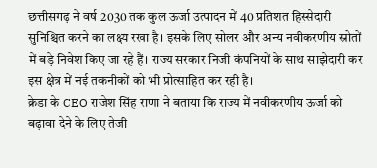छत्तीसगढ़ ने वर्ष 2030 तक कुल ऊर्जा उत्पादन में 40 प्रतिशत हिस्सेदारी सुनिश्चित करने का लक्ष्य रखा है। इसके लिए सोलर और अन्य नवीकरणीय स्रोतों में बड़े निवेश किए जा रहे हैं। राज्य सरकार निजी कंपनियों के साथ साझेदारी कर इस क्षेत्र में नई तकनीकों को भी प्रोत्साहित कर रही है।
क्रेडा के CEO राजेश सिंह राणा ने बताया कि राज्य में नवीकरणीय ऊर्जा को बढ़ावा देने के लिए तेजी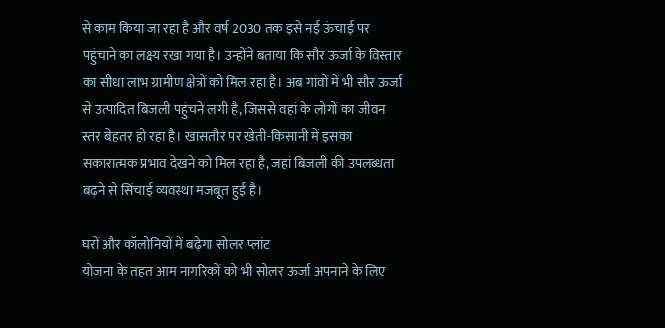से काम किया जा रहा है और वर्ष 2030 तक इसे नई ऊंचाई पर पहुंचाने का लक्ष्य रखा गया है। उन्होंने बताया कि सौर ऊर्जा के विस्तार का सीधा लाभ ग्रामीण क्षेत्रों को मिल रहा है। अब गांवों में भी सौर ऊर्जा से उत्पादित बिजली पहुंचने लगी है, जिससे वहां के लोगों का जीवन स्तर बेहतर हो रहा है। खासतौर पर खेती-किसानी में इसका सकारात्मक प्रभाव देखने को मिल रहा है, जहां बिजली की उपलब्धता बढ़ने से सिंचाई व्यवस्था मजबूत हुई है।

घरों और कॉलोनियों में बढ़ेगा सोलर प्लांट
योजना के तहत आम नागरिकों को भी सोलर ऊर्जा अपनाने के लिए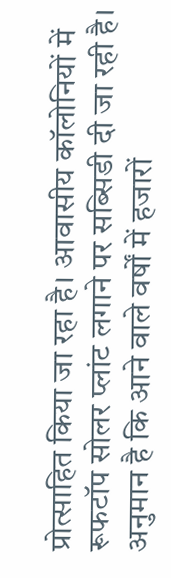प्रोत्साहित किया जा रहा है। आवासीय कॉलोनियों में रूफटॉप सोलर प्लांट लगाने पर सब्सिडी दी जा रही है। अनुमान है कि आने वाले वर्षों में हजारों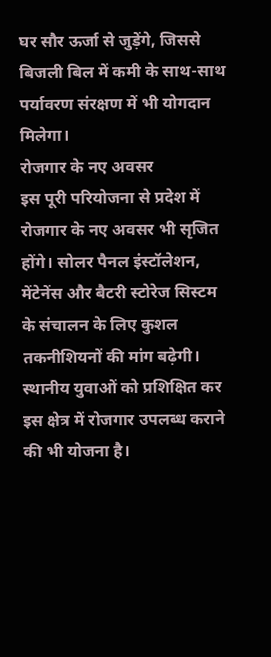घर सौर ऊर्जा से जुड़ेंगे, जिससे बिजली बिल में कमी के साथ-साथ पर्यावरण संरक्षण में भी योगदान मिलेगा।
रोजगार के नए अवसर
इस पूरी परियोजना से प्रदेश में रोजगार के नए अवसर भी सृजित होंगे। सोलर पैनल इंस्टॉलेशन, मेंटेनेंस और बैटरी स्टोरेज सिस्टम के संचालन के लिए कुशल तकनीशियनों की मांग बढ़ेगी। स्थानीय युवाओं को प्रशिक्षित कर इस क्षेत्र में रोजगार उपलब्ध कराने की भी योजना है।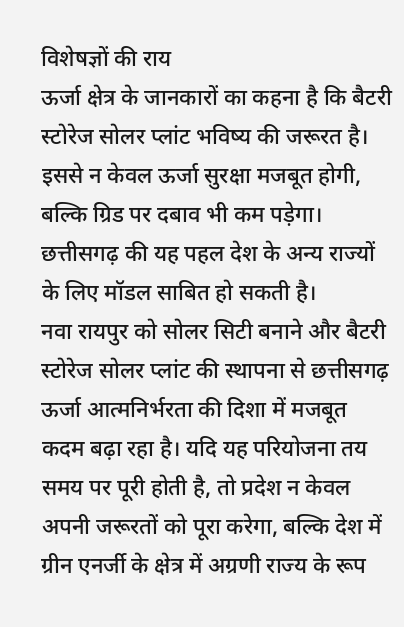विशेषज्ञों की राय
ऊर्जा क्षेत्र के जानकारों का कहना है कि बैटरी स्टोरेज सोलर प्लांट भविष्य की जरूरत है। इससे न केवल ऊर्जा सुरक्षा मजबूत होगी, बल्कि ग्रिड पर दबाव भी कम पड़ेगा। छत्तीसगढ़ की यह पहल देश के अन्य राज्यों के लिए मॉडल साबित हो सकती है।
नवा रायपुर को सोलर सिटी बनाने और बैटरी स्टोरेज सोलर प्लांट की स्थापना से छत्तीसगढ़ ऊर्जा आत्मनिर्भरता की दिशा में मजबूत कदम बढ़ा रहा है। यदि यह परियोजना तय समय पर पूरी होती है, तो प्रदेश न केवल अपनी जरूरतों को पूरा करेगा, बल्कि देश में ग्रीन एनर्जी के क्षेत्र में अग्रणी राज्य के रूप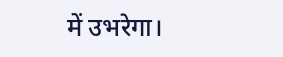में उभरेगा।